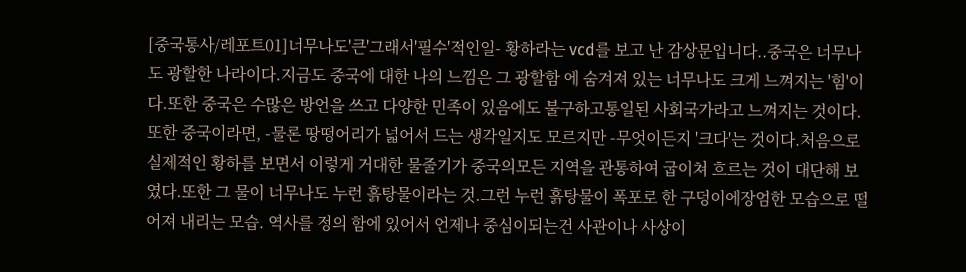[중국통사/레포트01]너무나도'큰'그래서'필수'적인일- 황하라는 vcd를 보고 난 감상문입니다..중국은 너무나도 광할한 나라이다.지금도 중국에 대한 나의 느낌은 그 광할함 에 숨겨져 있는 너무나도 크게 느껴지는 '힘'이다.또한 중국은 수많은 방언을 쓰고 다양한 민족이 있음에도 불구하고통일된 사회국가라고 느껴지는 것이다.또한 중국이라면, -물론 땅떵어리가 넓어서 드는 생각일지도 모르지만 -무엇이든지 '크다'는 것이다.처음으로 실제적인 황하를 보면서 이렇게 거대한 물줄기가 중국의모든 지역을 관통하여 굽이쳐 흐르는 것이 대단해 보였다.또한 그 물이 너무나도 누런 흙탕물이라는 것.그런 누런 흙탕물이 폭포로 한 구덩이에장엄한 모습으로 떨어져 내리는 모습. 역사를 정의 함에 있어서 언제나 중심이되는건 사관이나 사상이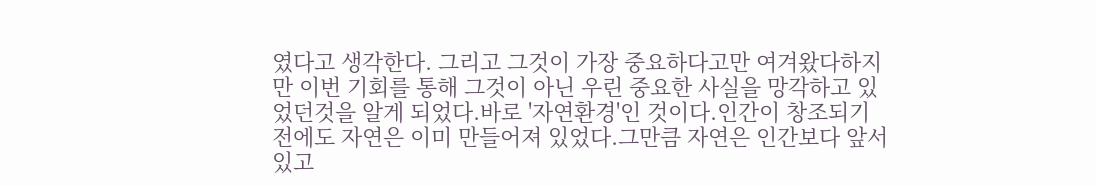였다고 생각한다. 그리고 그것이 가장 중요하다고만 여겨왔다하지만 이번 기회를 통해 그것이 아닌 우린 중요한 사실을 망각하고 있었던것을 알게 되었다.바로 '자연환경'인 것이다.인간이 창조되기 전에도 자연은 이미 만들어져 있었다.그만큼 자연은 인간보다 앞서있고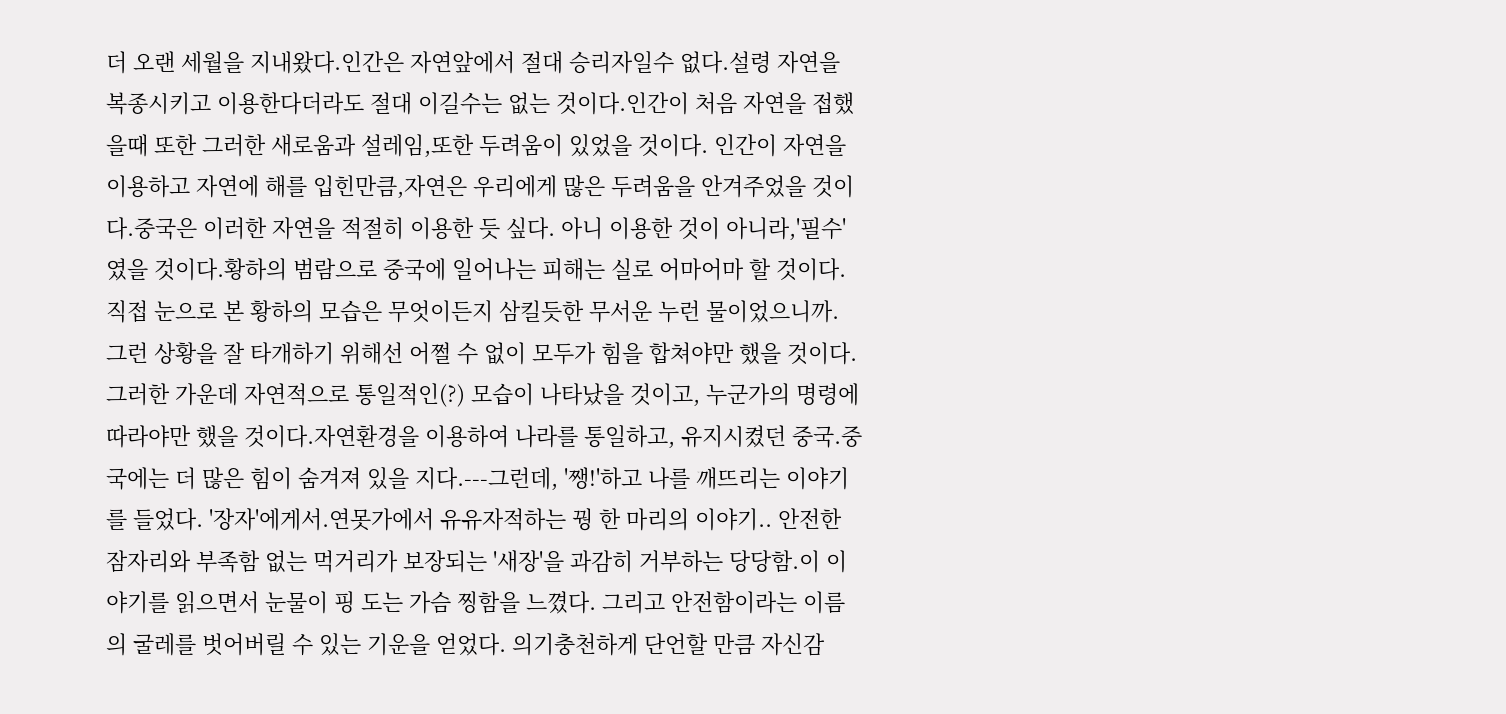더 오랜 세월을 지내왔다.인간은 자연앞에서 절대 승리자일수 없다.설령 자연을 복종시키고 이용한다더라도 절대 이길수는 없는 것이다.인간이 처음 자연을 접했을때 또한 그러한 새로움과 설레임,또한 두려움이 있었을 것이다. 인간이 자연을 이용하고 자연에 해를 입힌만큼,자연은 우리에게 많은 두려움을 안겨주었을 것이다.중국은 이러한 자연을 적절히 이용한 듯 싶다. 아니 이용한 것이 아니라,'필수'였을 것이다.황하의 범람으로 중국에 일어나는 피해는 실로 어마어마 할 것이다.직접 눈으로 본 황하의 모습은 무엇이든지 삼킬듯한 무서운 누런 물이었으니까. 그런 상황을 잘 타개하기 위해선 어쩔 수 없이 모두가 힘을 합쳐야만 했을 것이다. 그러한 가운데 자연적으로 통일적인(?) 모습이 나타났을 것이고, 누군가의 명령에 따라야만 했을 것이다.자연환경을 이용하여 나라를 통일하고, 유지시켰던 중국.중국에는 더 많은 힘이 숨겨져 있을 지다.---그런데, '쨍!'하고 나를 깨뜨리는 이야기를 들었다. '장자'에게서.연못가에서 유유자적하는 꿩 한 마리의 이야기.. 안전한 잠자리와 부족함 없는 먹거리가 보장되는 '새장'을 과감히 거부하는 당당함.이 이야기를 읽으면서 눈물이 핑 도는 가슴 찡함을 느꼈다. 그리고 안전함이라는 이름의 굴레를 벗어버릴 수 있는 기운을 얻었다. 의기충천하게 단언할 만큼 자신감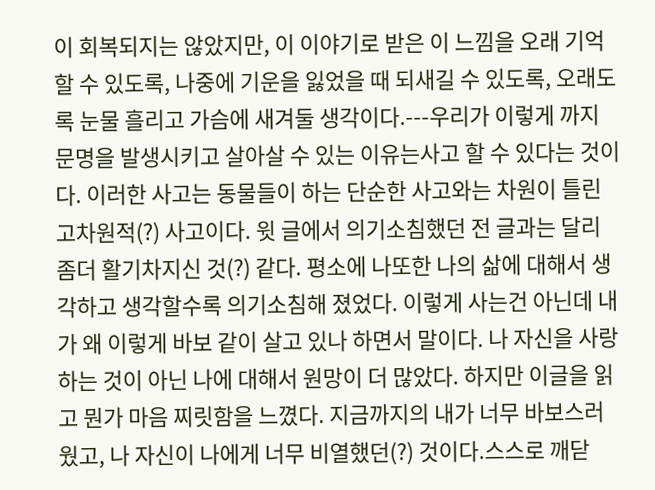이 회복되지는 않았지만, 이 이야기로 받은 이 느낌을 오래 기억할 수 있도록, 나중에 기운을 잃었을 때 되새길 수 있도록, 오래도록 눈물 흘리고 가슴에 새겨둘 생각이다.---우리가 이렇게 까지 문명을 발생시키고 살아살 수 있는 이유는사고 할 수 있다는 것이다. 이러한 사고는 동물들이 하는 단순한 사고와는 차원이 틀린 고차원적(?) 사고이다. 윗 글에서 의기소침했던 전 글과는 달리 좀더 활기차지신 것(?) 같다. 평소에 나또한 나의 삶에 대해서 생각하고 생각할수록 의기소침해 졌었다. 이렇게 사는건 아닌데 내가 왜 이렇게 바보 같이 살고 있나 하면서 말이다. 나 자신을 사랑하는 것이 아닌 나에 대해서 원망이 더 많았다. 하지만 이글을 읽고 뭔가 마음 찌릿함을 느꼈다. 지금까지의 내가 너무 바보스러웠고, 나 자신이 나에게 너무 비열했던(?) 것이다.스스로 깨닫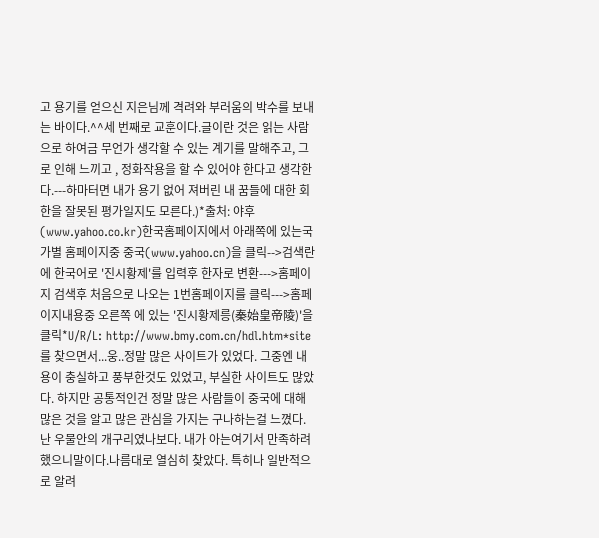고 용기를 얻으신 지은님께 격려와 부러움의 박수를 보내는 바이다.^^세 번째로 교훈이다.글이란 것은 읽는 사람으로 하여금 무언가 생각할 수 있는 계기를 말해주고, 그로 인해 느끼고 , 정화작용을 할 수 있어야 한다고 생각한다.---하마터면 내가 용기 없어 져버린 내 꿈들에 대한 회한을 잘못된 평가일지도 모른다.)*출처: 야후(www.yahoo.co.kr)한국홈페이지에서 아래쪽에 있는국가별 홈페이지중 중국(www.yahoo.cn)을 클릭-->검색란에 한국어로 '진시황제'를 입력후 한자로 변환--->홈페이지 검색후 처음으로 나오는 1번홈페이지를 클릭--->홈페이지내용중 오른쪽 에 있는 '진시황제릉(秦始皇帝陵)'을 클릭*U/R/L: http://www.bmy.com.cn/hdl.htm*site를 찾으면서...웅..정말 많은 사이트가 있었다. 그중엔 내용이 충실하고 풍부한것도 있었고, 부실한 사이트도 많았다. 하지만 공통적인건 정말 많은 사람들이 중국에 대해 많은 것을 알고 많은 관심을 가지는 구나하는걸 느꼈다. 난 우물안의 개구리였나보다. 내가 아는여기서 만족하려했으니말이다.나름대로 열심히 찾았다. 특히나 일반적으로 알려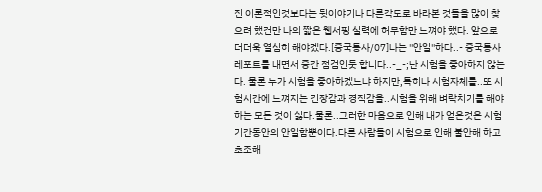진 이론적인것보다는 뒷이야기나 다른각도로 바라본 것들을 많이 찾으려 했건만 나의 짧은 웹서핑 실력에 허무함만 느껴야 했다. 앞으로 더더욱 열심히 해야겠다.[중국통사/07]나는 ''안일''하다..- 중국통사 레포트를 내면서 중간 점검인듯 합니다..-_-;난 시험을 좋아하지 않는다. 물론 누가 시험을 좋아하겠느냐 하지만,특히나 시험자체를..또 시험시간에 느껴지는 긴장감과 경직감을..시험을 위해 벼락치기를 해야하는 모든 것이 싫다.물론..그러한 마음으로 인해 내가 얻은것은 시험기간동안의 안일함뿐이다.다른 사람들이 시험으로 인해 불안해 하고 초조해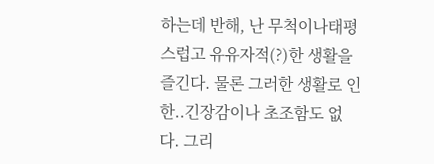하는데 반해, 난 무척이나태평스럽고 유유자적(?)한 생활을 즐긴다. 물론 그러한 생활로 인한..긴장감이나 초조함도 없다. 그리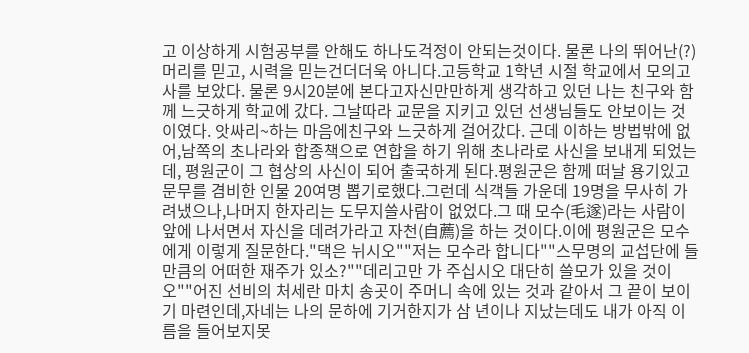고 이상하게 시험공부를 안해도 하나도걱정이 안되는것이다. 물론 나의 뛰어난(?)머리를 믿고, 시력을 믿는건더더욱 아니다.고등학교 1학년 시절 학교에서 모의고사를 보았다. 물론 9시20분에 본다고자신만만하게 생각하고 있던 나는 친구와 함께 느긋하게 학교에 갔다. 그날따라 교문을 지키고 있던 선생님들도 안보이는 것이였다. 앗싸리~하는 마음에친구와 느긋하게 걸어갔다. 근데 이하는 방법밖에 없어,남쪽의 초나라와 합종책으로 연합을 하기 위해 초나라로 사신을 보내게 되었는데, 평원군이 그 협상의 사신이 되어 출국하게 된다.평원군은 함께 떠날 용기있고 문무를 겸비한 인물 20여명 뽑기로했다.그런데 식객들 가운데 19명을 무사히 가려냈으나,나머지 한자리는 도무지쓸사람이 없었다.그 때 모수(毛遂)라는 사람이 앞에 나서면서 자신을 데려가라고 자천(自薦)을 하는 것이다.이에 평원군은 모수에게 이렇게 질문한다."댁은 뉘시오""저는 모수라 합니다""스무명의 교섭단에 들 만큼의 어떠한 재주가 있소?""데리고만 가 주십시오 대단히 쓸모가 있을 것이오""어진 선비의 처세란 마치 송곳이 주머니 속에 있는 것과 같아서 그 끝이 보이기 마련인데,자네는 나의 문하에 기거한지가 삼 년이나 지났는데도 내가 아직 이름을 들어보지못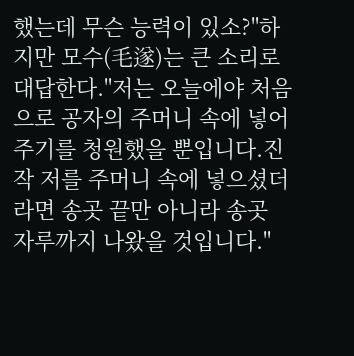했는데 무슨 능력이 있소?"하지만 모수(毛遂)는 큰 소리로 대답한다."저는 오늘에야 처음으로 공자의 주머니 속에 넣어주기를 청원했을 뿐입니다.진작 저를 주머니 속에 넣으셨더라면 송곳 끝만 아니라 송곳 자루까지 나왔을 것입니다."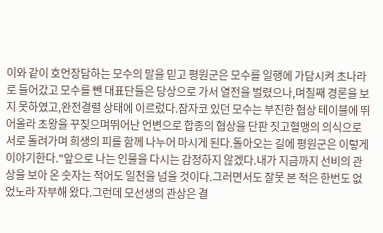이와 같이 호언장담하는 모수의 말을 믿고 평원군은 모수를 일행에 가담시켜 초나라로 들어갔고 모수를 뺀 대표단들은 당상으로 가서 열전을 벌렸으나,며칠째 경론을 보지 못하였고,완전결렬 상태에 이르렀다.잠자코 있던 모수는 부진한 협상 테이블에 뛰어올라 초왕을 꾸짖으며뛰어난 언변으로 합종의 협상을 단판 짓고혈맹의 의식으로 서로 돌려가며 희생의 피를 함께 나누어 마시게 된다.돌아오는 길에 평원군은 이렇게 이야기한다."앞으로 나는 인물을 다시는 감정하지 않겠다.내가 지금까지 선비의 관상을 보아 온 숫자는 적어도 일천을 넘을 것이다.그러면서도 잘못 본 적은 한번도 없었노라 자부해 왔다.그런데 모선생의 관상은 결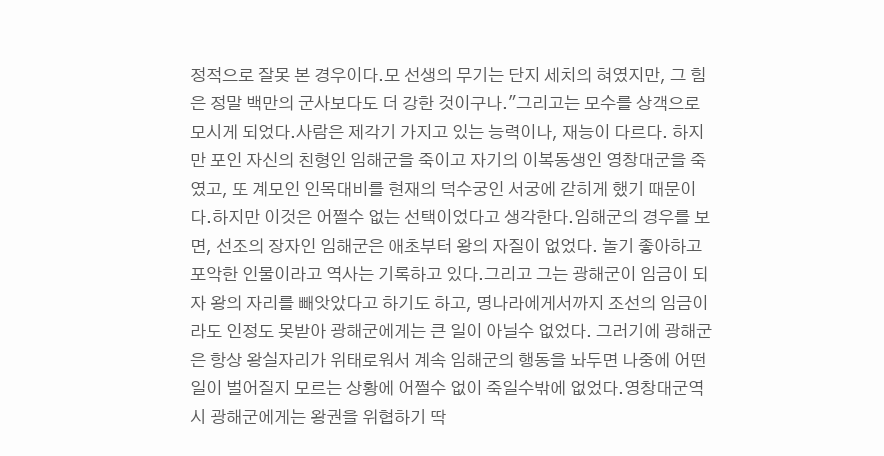정적으로 잘못 본 경우이다.모 선생의 무기는 단지 세치의 혀였지만, 그 힘은 정말 백만의 군사보다도 더 강한 것이구나."그리고는 모수를 상객으로 모시게 되었다.사람은 제각기 가지고 있는 능력이나, 재능이 다르다. 하지만 포인 자신의 친형인 임해군을 죽이고 자기의 이복동생인 영창대군을 죽였고, 또 계모인 인목대비를 현재의 덕수궁인 서궁에 갇히게 했기 때문이다.하지만 이것은 어쩔수 없는 선택이었다고 생각한다.임해군의 경우를 보면, 선조의 장자인 임해군은 애초부터 왕의 자질이 없었다. 놀기 좋아하고 포악한 인물이라고 역사는 기록하고 있다.그리고 그는 광해군이 임금이 되자 왕의 자리를 빼앗았다고 하기도 하고, 명나라에게서까지 조선의 임금이라도 인정도 못받아 광해군에게는 큰 일이 아닐수 없었다. 그러기에 광해군은 항상 왕실자리가 위태로워서 계속 임해군의 행동을 놔두면 나중에 어떤일이 벌어질지 모르는 상황에 어쩔수 없이 죽일수밖에 없었다.영창대군역시 광해군에게는 왕권을 위협하기 딱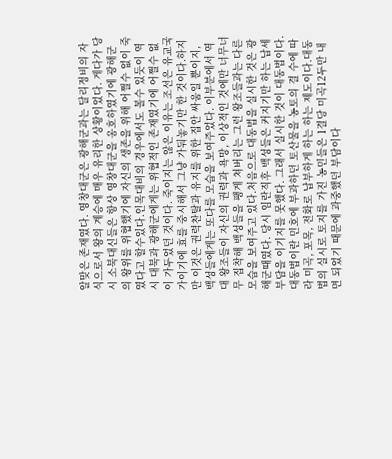알맞은 존재였다. 영창대군은 광해군과는 달리정비의 자식으로서 왕의 계승에 매우 유리한 상황이었다. 게다가 당시 소북대신들은 항상 영창대군을 옹호하였기에 광해군의 왕위를 위협했기에 자신의 생존을 위해 어쩔수 없이 죽였다고 할수있다.인목대비의 경우에서도 볼수 있듯이 역시 대북과 광해군에게는 위협적인 존재였기에 어쩔수 없이 가두었던 것이다. 죽이지는 않은 이유는 조선은 유교국가이기에 효를 중시해서 그냥 가둬놓기만 한 것이다.하지만 이것은 권력찬탈과 유지를 위한 집안 싸움일 뿐이지, 백성들에게는 또다를 모습을 보여주었다. 이부분에서 역대 왕조들이 자신의 권력과 욕망, 이상적인 것에만 너무너무 집착해 백성들을 팽게 쳐버리는 그런 왕조들과는 다른 모습을 보여주고 있다.처음으로 대동법을 실시한 것은 광해군때였다. 당시 임란직후 백성들은 커지기만 하는 납세부담을 이기지를 못했다. 그래서 실시한 것이 대동법이다. 대동법이란 민호에 부과하던 토산물을 농토의 결 수에 따라 미곡, 포목, 전화로 납부하게 하는 하는 제도이다.대동법의 실시로 토지를 가진 농민들은 1결당 미곡12두만 내면 되었기 때문에 과중했던 부담이다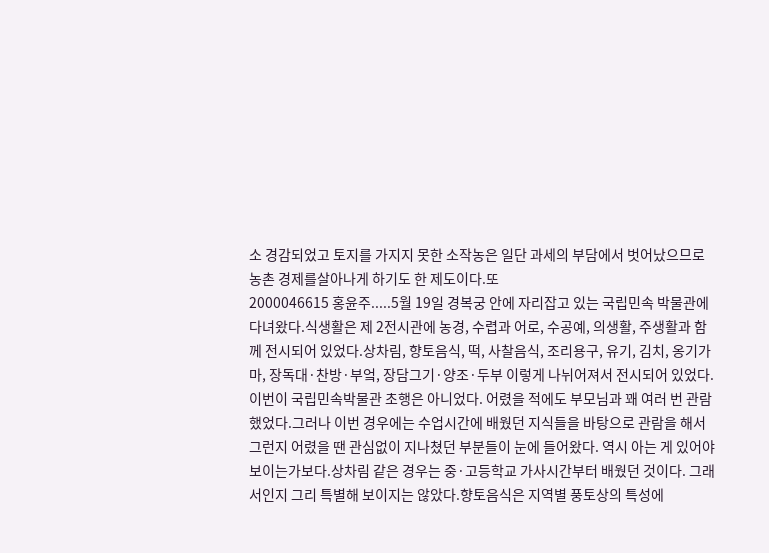소 경감되었고 토지를 가지지 못한 소작농은 일단 과세의 부담에서 벗어났으므로 농촌 경제를살아나게 하기도 한 제도이다.또
2000046615 홍윤주.....5월 19일 경복궁 안에 자리잡고 있는 국립민속 박물관에 다녀왔다.식생활은 제 2전시관에 농경, 수렵과 어로, 수공예, 의생활, 주생활과 함께 전시되어 있었다.상차림, 향토음식, 떡, 사찰음식, 조리용구, 유기, 김치, 옹기가마, 장독대·찬방·부엌, 장담그기·양조·두부 이렇게 나뉘어져서 전시되어 있었다.이번이 국립민속박물관 초행은 아니었다. 어렸을 적에도 부모님과 꽤 여러 번 관람했었다.그러나 이번 경우에는 수업시간에 배웠던 지식들을 바탕으로 관람을 해서 그런지 어렸을 땐 관심없이 지나쳤던 부분들이 눈에 들어왔다. 역시 아는 게 있어야 보이는가보다.상차림 같은 경우는 중·고등학교 가사시간부터 배웠던 것이다. 그래서인지 그리 특별해 보이지는 않았다.향토음식은 지역별 풍토상의 특성에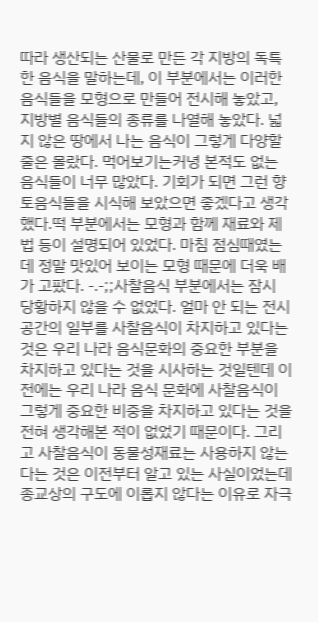따라 생산되는 산물로 만든 각 지방의 독특한 음식을 말하는데, 이 부분에서는 이러한 음식들을 모형으로 만들어 전시해 놓았고, 지방별 음식들의 종류를 나열해 놓았다. 넓지 않은 땅에서 나는 음식이 그렇게 다양할 줄은 몰랐다. 먹어보기는커녕 본적도 없는 음식들이 너무 많았다. 기회가 되면 그런 향토음식들을 시식해 보았으면 좋겠다고 생각했다.떡 부분에서는 모형과 함께 재료와 제법 등이 설명되어 있었다. 마침 점심때였는데 정말 맛있어 보이는 모형 때문에 더욱 배가 고팠다. -.-;;사찰음식 부분에서는 잠시 당황하지 않을 수 없었다. 얼마 안 되는 전시공간의 일부를 사찰음식이 차지하고 있다는 것은 우리 나라 음식문화의 중요한 부분을 차지하고 있다는 것을 시사하는 것일텐데 이전에는 우리 나라 음식 문화에 사찰음식이 그렇게 중요한 비중을 차지하고 있다는 것을 전혀 생각해본 적이 없었기 때문이다. 그리고 사찰음식이 동물성재료는 사용하지 않는다는 것은 이전부터 알고 있는 사실이었는데 종교상의 구도에 이롭지 않다는 이유로 자극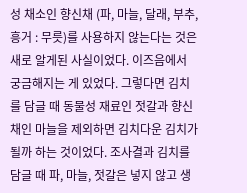성 채소인 향신채 (파, 마늘, 달래, 부추, 흥거 : 무릇)를 사용하지 않는다는 것은 새로 알게된 사실이었다. 이즈음에서 궁금해지는 게 있었다. 그렇다면 김치를 담글 때 동물성 재료인 젓갈과 향신채인 마늘을 제외하면 김치다운 김치가 될까 하는 것이었다. 조사결과 김치를 담글 때 파, 마늘, 젓갈은 넣지 않고 생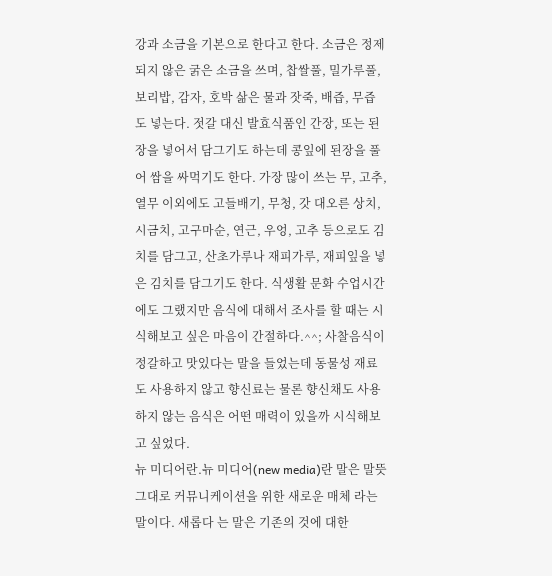강과 소금을 기본으로 한다고 한다. 소금은 정제되지 않은 굵은 소금을 쓰며, 찹쌀풀, 밀가루풀, 보리밥, 감자, 호박 삶은 물과 잣죽, 배즙, 무즙도 넣는다. 젓갈 대신 발효식품인 간장, 또는 된장을 넣어서 담그기도 하는데 콩잎에 된장을 풀어 쌈을 싸먹기도 한다. 가장 많이 쓰는 무, 고추, 열무 이외에도 고들배기, 무청, 갓 대오른 상치, 시금치, 고구마순, 연근, 우엉, 고추 등으로도 김치를 담그고, 산초가루나 재피가루, 재피잎을 넣은 김치를 담그기도 한다. 식생활 문화 수업시간에도 그랬지만 음식에 대해서 조사를 할 때는 시식해보고 싶은 마음이 간절하다.^^; 사찰음식이 정갈하고 맛있다는 말을 들었는데 동물성 재료도 사용하지 않고 향신료는 물론 향신채도 사용하지 않는 음식은 어떤 매력이 있을까 시식해보고 싶었다.
뉴 미디어란.뉴 미디어(new media)란 말은 말뜻 그대로 커뮤니케이션을 위한 새로운 매체 라는 말이다. 새롭다 는 말은 기존의 것에 대한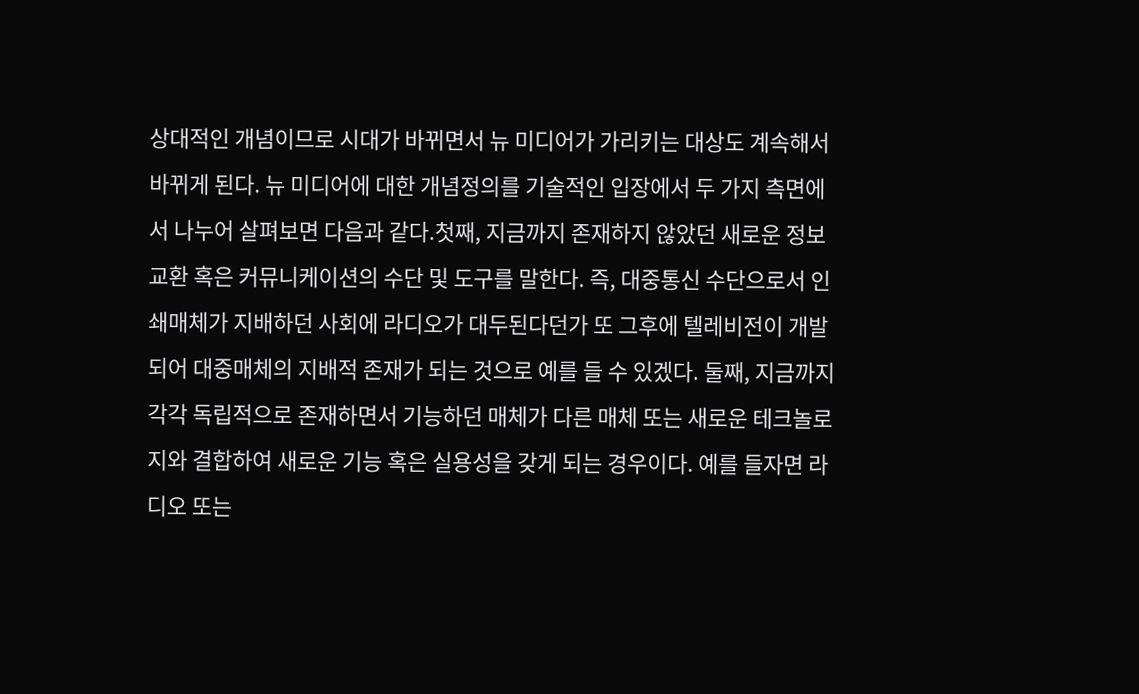상대적인 개념이므로 시대가 바뀌면서 뉴 미디어가 가리키는 대상도 계속해서 바뀌게 된다. 뉴 미디어에 대한 개념정의를 기술적인 입장에서 두 가지 측면에서 나누어 살펴보면 다음과 같다.첫째, 지금까지 존재하지 않았던 새로운 정보교환 혹은 커뮤니케이션의 수단 및 도구를 말한다. 즉, 대중통신 수단으로서 인쇄매체가 지배하던 사회에 라디오가 대두된다던가 또 그후에 텔레비전이 개발되어 대중매체의 지배적 존재가 되는 것으로 예를 들 수 있겠다. 둘째, 지금까지 각각 독립적으로 존재하면서 기능하던 매체가 다른 매체 또는 새로운 테크놀로지와 결합하여 새로운 기능 혹은 실용성을 갖게 되는 경우이다. 예를 들자면 라디오 또는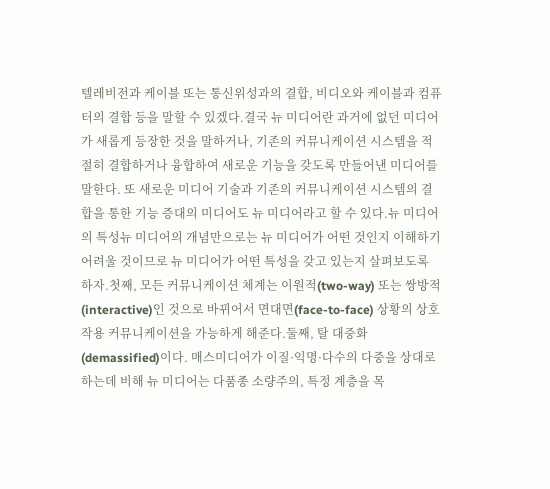텔레비전과 케이블 또는 통신위성과의 결합, 비디오와 케이블과 컴퓨터의 결합 등을 말할 수 있겠다.결국 뉴 미디어란 과거에 없던 미디어가 새롭게 등장한 것을 말하거나, 기존의 커뮤니케이션 시스템을 적절히 결합하거나 융합하여 새로운 기능을 갖도록 만들어낸 미디어를 말한다. 또 새로운 미디어 기술과 기존의 커뮤니케이션 시스템의 결합을 통한 기능 증대의 미디어도 뉴 미디어라고 할 수 있다.뉴 미디어의 특성뉴 미디어의 개념만으로는 뉴 미디어가 어떤 것인지 이해하기 어려울 것이므로 뉴 미디어가 어떤 특성을 갖고 있는지 살펴보도록 하자.첫째, 모든 커뮤니케이션 체계는 이원적(two-way) 또는 쌍방적(interactive)인 것으로 바뀌어서 면대면(face-to-face) 상황의 상호작용 커뮤니케이션을 가능하게 해준다.둘째, 탈 대중화(demassified)이다. 매스미디어가 이질·익명·다수의 다중을 상대로 하는데 비해 뉴 미디어는 다품종 소량주의, 특정 계층을 목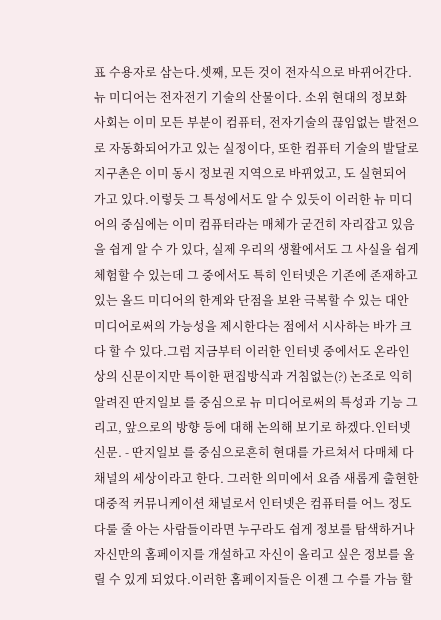표 수용자로 삼는다.셋째, 모든 것이 전자식으로 바뀌어간다. 뉴 미디어는 전자전기 기술의 산물이다. 소위 현대의 정보화 사회는 이미 모든 부분이 컴퓨터, 전자기술의 끊임없는 발전으로 자동화되어가고 있는 실정이다, 또한 컴퓨터 기술의 발달로 지구촌은 이미 동시 정보권 지역으로 바뀌었고, 도 실현되어 가고 있다.이렇듯 그 특성에서도 알 수 있듯이 이러한 뉴 미디어의 중심에는 이미 컴퓨터라는 매체가 굳건히 자리잡고 있음을 쉽게 알 수 가 있다, 실제 우리의 생활에서도 그 사실을 쉽게 체험할 수 있는데 그 중에서도 특히 인터넷은 기존에 존재하고 있는 올드 미디어의 한계와 단점을 보완 극복할 수 있는 대안 미디어로써의 가능성을 제시한다는 점에서 시사하는 바가 크다 할 수 있다.그럼 지금부터 이러한 인터넷 중에서도 온라인상의 신문이지만 특이한 편집방식과 거침없는(?) 논조로 익히 알려진 딴지일보 를 중심으로 뉴 미디어로써의 특성과 기능 그리고, 앞으로의 방향 등에 대해 논의해 보기로 하겠다.인터넷 신문. - 딴지일보 를 중심으로흔히 현대를 가르쳐서 다매체 다채널의 세상이라고 한다. 그러한 의미에서 요즘 새롭게 출현한 대중적 커뮤니케이션 채널로서 인터넷은 컴퓨터를 어느 정도 다룰 줄 아는 사람들이라면 누구라도 쉽게 정보를 탐색하거나 자신만의 홈페이지를 개설하고 자신이 올리고 싶은 정보를 올릴 수 있게 되었다.이러한 홈페이지들은 이젠 그 수를 가늠 할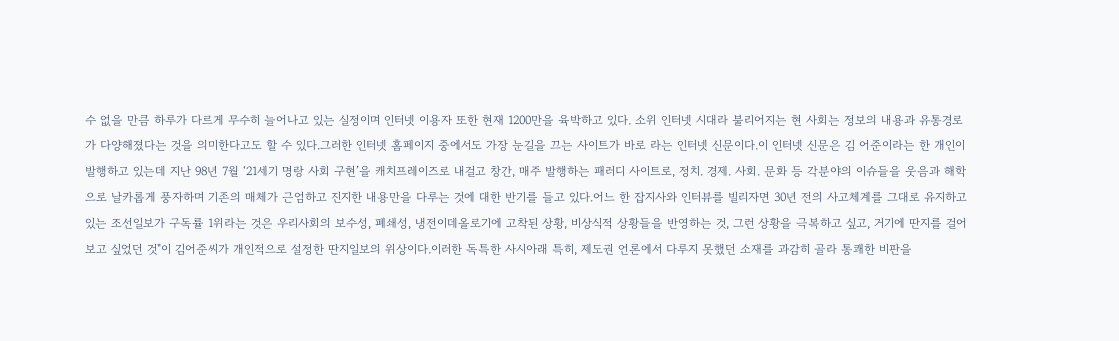수 없을 만큼 하루가 다르게 무수히 늘어나고 있는 실정이며 인터넷 이용자 또한 현재 1200만을 육박하고 있다. 소위 인터넷 시대라 불리어지는 현 사회는 정보의 내용과 유통경로가 다양해졌다는 것을 의미한다고도 할 수 있다.그러한 인터넷 홈페이지 중에서도 가장 눈길을 끄는 사이트가 바로 라는 인터넷 신문이다.이 인터넷 신문은 김 어준이라는 한 개인이 발행하고 있는데 지난 98년 7월 ‘21세기 명랑 사회 구현’을 캐치프레이즈로 내걸고 창간, 매주 발행하는 패러디 사이트로, 정치. 경제. 사회. 문화 등 각분야의 이슈들을 웃음과 해학으로 날카롭게 풍자하며 기존의 매체가 근엄하고 진지한 내용만을 다루는 것에 대한 반기를 들고 있다.어느 한 잡지사와 인터뷰를 빌리자면 30년 전의 사고체계를 그대로 유지하고 있는 조선일보가 구독률 1위라는 것은 우리사회의 보수성, 폐쇄성, 냉전이데올로기에 고착된 상황, 비상식적 상황들을 반영하는 것, 그런 상황을 극복하고 싶고, 거기에 딴지를 걸어보고 싶었던 것"이 김어준씨가 개인적으로 설정한 딴지일보의 위상이다.이러한 독특한 사시아래 특히, 제도권 언론에서 다루지 못했던 소재를 과감히 골라 통쾌한 비판을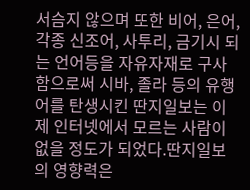서슴지 않으며 또한 비어, 은어, 각종 신조어, 사투리, 금기시 되는 언어등을 자유자재로 구사함으로써 시바, 졸라 등의 유행어를 탄생시킨 딴지일보는 이제 인터넷에서 모르는 사람이 없을 정도가 되었다.딴지일보의 영향력은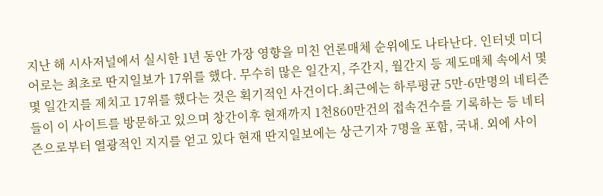지난 해 시사저널에서 실시한 1년 동안 가장 영향을 미친 언론매체 순위에도 나타난다. 인터넷 미디어로는 최초로 딴지일보가 17위를 했다. 무수히 많은 일간지, 주간지, 월간지 등 제도매체 속에서 몇몇 일간지를 제치고 17위를 했다는 것은 획기적인 사건이다.최근에는 하루평균 5만-6만명의 네티즌들이 이 사이트를 방문하고 있으며 창간이후 현재까지 1천860만건의 접속건수를 기록하는 등 네티즌으로부터 열광적인 지지를 얻고 있다 현재 딴지일보에는 상근기자 7명을 포함, 국내. 외에 사이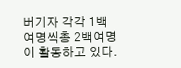버기자 각각 1백여명씩총 2백여명이 활동하고 있다.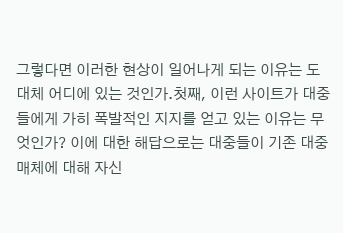그렇다면 이러한 현상이 일어나게 되는 이유는 도대체 어디에 있는 것인가.첫째, 이런 사이트가 대중들에게 가히 폭발적인 지지를 얻고 있는 이유는 무엇인가? 이에 대한 해답으로는 대중들이 기존 대중매체에 대해 자신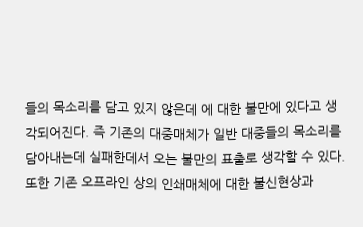들의 목소리를 담고 있지 않은데 에 대한 불만에 있다고 생각되어진다. 즉 기존의 대중매체가 일반 대중들의 목소리를 담아내는데 실패한데서 오는 불만의 표출로 생각할 수 있다. 또한 기존 오프라인 상의 인쇄매체에 대한 불신현상과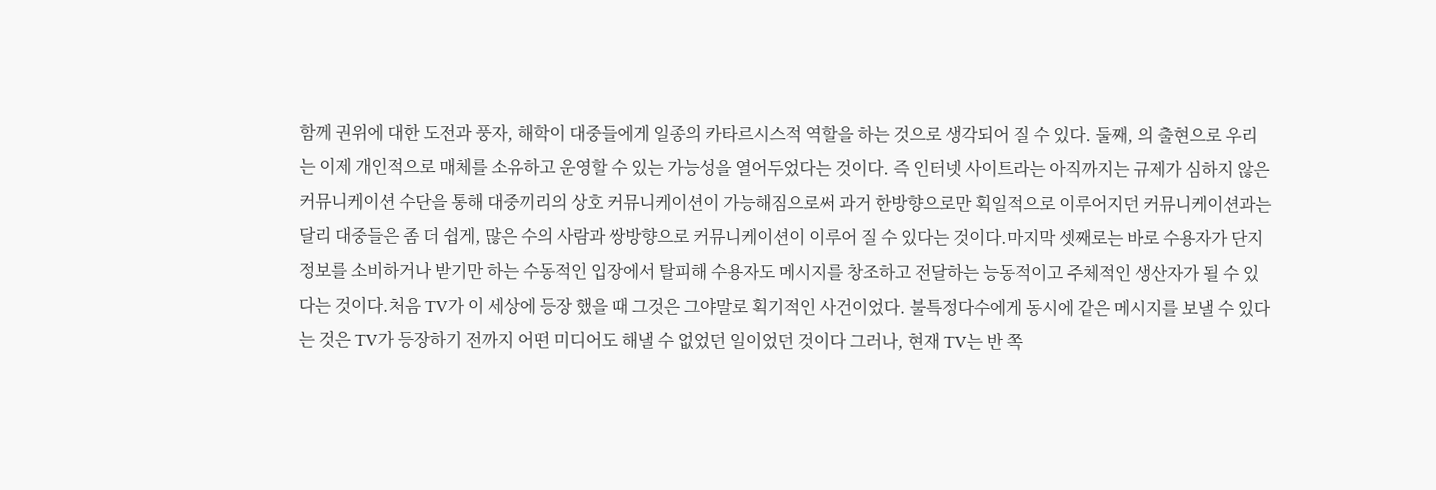함께 권위에 대한 도전과 풍자, 해학이 대중들에게 일종의 카타르시스적 역할을 하는 것으로 생각되어 질 수 있다. 둘째, 의 출현으로 우리는 이제 개인적으로 매체를 소유하고 운영할 수 있는 가능성을 열어두었다는 것이다. 즉 인터넷 사이트라는 아직까지는 규제가 심하지 않은 커뮤니케이션 수단을 통해 대중끼리의 상호 커뮤니케이션이 가능해짐으로써 과거 한방향으로만 획일적으로 이루어지던 커뮤니케이션과는 달리 대중들은 좀 더 쉽게, 많은 수의 사람과 쌍방향으로 커뮤니케이션이 이루어 질 수 있다는 것이다.마지막 셋째로는 바로 수용자가 단지 정보를 소비하거나 받기만 하는 수동적인 입장에서 탈피해 수용자도 메시지를 창조하고 전달하는 능동적이고 주체적인 생산자가 될 수 있다는 것이다.처음 TV가 이 세상에 등장 했을 때 그것은 그야말로 획기적인 사건이었다. 불특정다수에게 동시에 같은 메시지를 보낼 수 있다는 것은 TV가 등장하기 전까지 어떤 미디어도 해낼 수 없었던 일이었던 것이다 그러나, 현재 TV는 반 쪽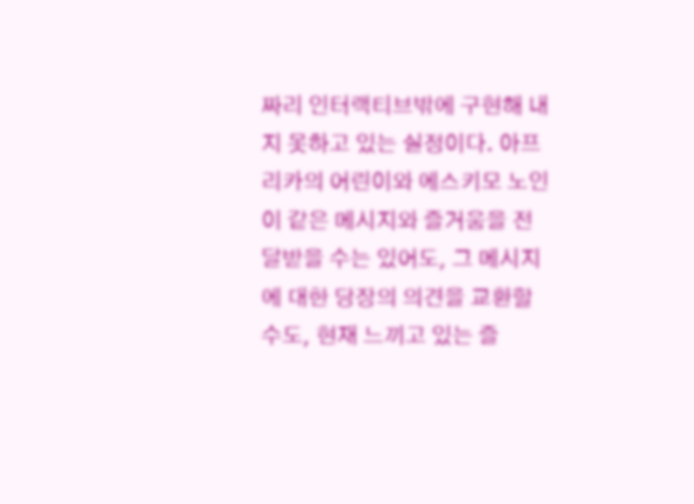짜리 인터랙티브밖에 구현해 내지 못하고 있는 실정이다. 아프리카의 어린이와 에스키모 노인이 같은 메시지와 즐거움을 전달받을 수는 있어도, 그 메시지에 대한 당장의 의견을 교환할 수도, 현재 느끼고 있는 즐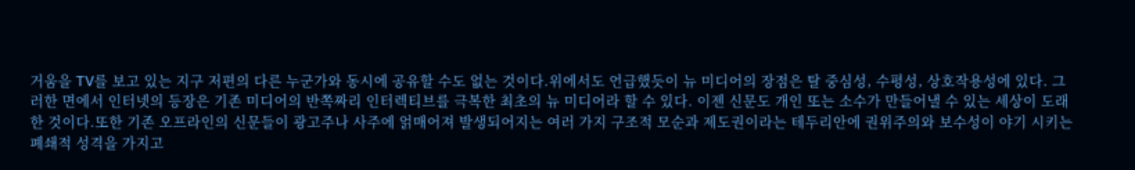거움을 TV를 보고 있는 지구 저편의 다른 누군가와 동시에 공유할 수도 없는 것이다.위에서도 언급했듯이 뉴 미디어의 장점은 탈 중심성, 수평성, 상호작용성에 있다. 그러한 면에서 인터넷의 등장은 기존 미디어의 반쪽짜리 인터렉티브를 극복한 최초의 뉴 미디어라 할 수 있다. 이젠 신문도 개인 또는 소수가 만들어낼 수 있는 세상이 도래한 것이다.또한 기존 오프라인의 신문들이 광고주나 사주에 얽매어져 발생되어지는 여러 가지 구조적 모순과 제도권이라는 테두리안에 권위주의와 보수성이 야기 시키는 폐쇄적 성격을 가지고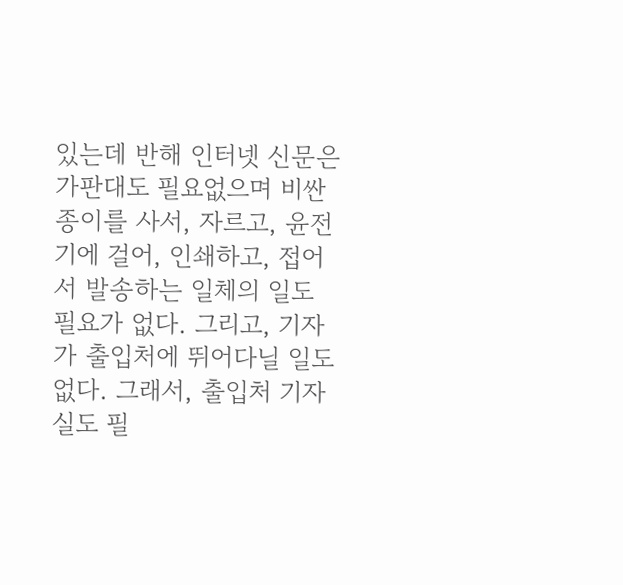있는데 반해 인터넷 신문은 가판대도 필요없으며 비싼 종이를 사서, 자르고, 윤전기에 걸어, 인쇄하고, 접어서 발송하는 일체의 일도 필요가 없다. 그리고, 기자가 출입처에 뛰어다닐 일도 없다. 그래서, 출입처 기자실도 필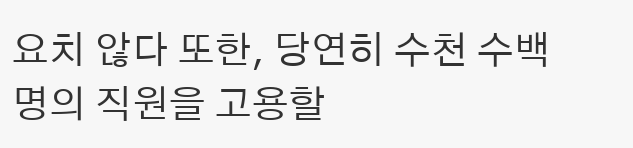요치 않다 또한, 당연히 수천 수백 명의 직원을 고용할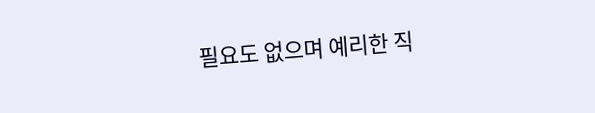필요도 없으며 예리한 직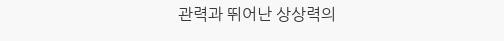관력과 뛰어난 상상력의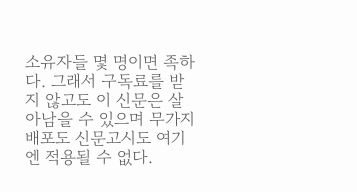소유자들 몇 명이면 족하다. 그래서 구독료를 받지 않고도 이 신문은 살아남을 수 있으며 무가지 배포도 신문고시도 여기엔 적용될 수 없다.